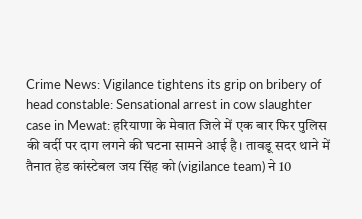Crime News: Vigilance tightens its grip on bribery of head constable: Sensational arrest in cow slaughter case in Mewat: हरियाणा के मेवात जिले में एक बार फिर पुलिस की वर्दी पर दाग लगने की घटना सामने आई है। तावडू सदर थाने में तैनात हेड कांस्टेबल जय सिंह को (vigilance team) ने 10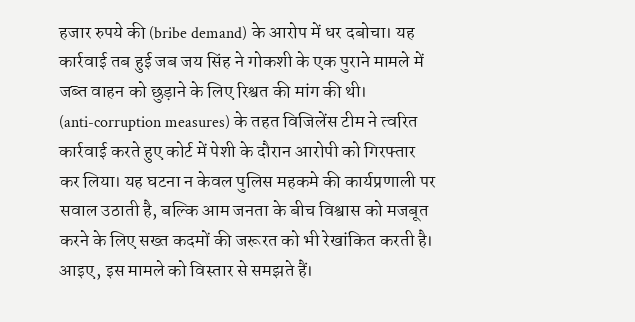हजार रुपये की (bribe demand) के आरोप में धर दबोचा। यह कार्रवाई तब हुई जब जय सिंह ने गोकशी के एक पुराने मामले में जब्त वाहन को छुड़ाने के लिए रिश्वत की मांग की थी।
(anti-corruption measures) के तहत विजिलेंस टीम ने त्वरित कार्रवाई करते हुए कोर्ट में पेशी के दौरान आरोपी को गिरफ्तार कर लिया। यह घटना न केवल पुलिस महकमे की कार्यप्रणाली पर सवाल उठाती है, बल्कि आम जनता के बीच विश्वास को मजबूत करने के लिए सख्त कदमों की जरूरत को भी रेखांकित करती है। आइए, इस मामले को विस्तार से समझते हैं।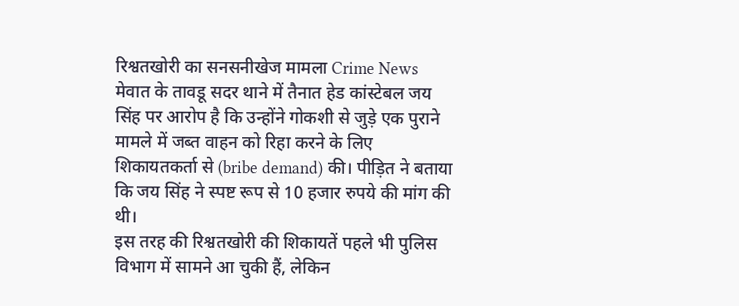रिश्वतखोरी का सनसनीखेज मामला Crime News
मेवात के तावडू सदर थाने में तैनात हेड कांस्टेबल जय सिंह पर आरोप है कि उन्होंने गोकशी से जुड़े एक पुराने मामले में जब्त वाहन को रिहा करने के लिए शिकायतकर्ता से (bribe demand) की। पीड़ित ने बताया कि जय सिंह ने स्पष्ट रूप से 10 हजार रुपये की मांग की थी।
इस तरह की रिश्वतखोरी की शिकायतें पहले भी पुलिस विभाग में सामने आ चुकी हैं, लेकिन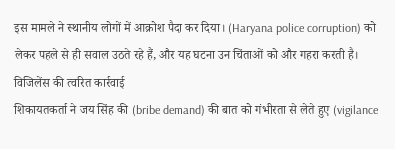इस मामले ने स्थानीय लोगों में आक्रोश पैदा कर दिया। (Haryana police corruption) को लेकर पहले से ही सवाल उठते रहे हैं, और यह घटना उन चिंताओं को और गहरा करती है।
विजिलेंस की त्वरित कार्रवाई
शिकायतकर्ता ने जय सिंह की (bribe demand) की बात को गंभीरता से लेते हुए (vigilance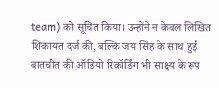team) को सूचित किया। उन्होंने न केवल लिखित शिकायत दर्ज की, बल्कि जय सिंह के साथ हुई बातचीत की ऑडियो रिकॉर्डिंग भी साक्ष्य के रूप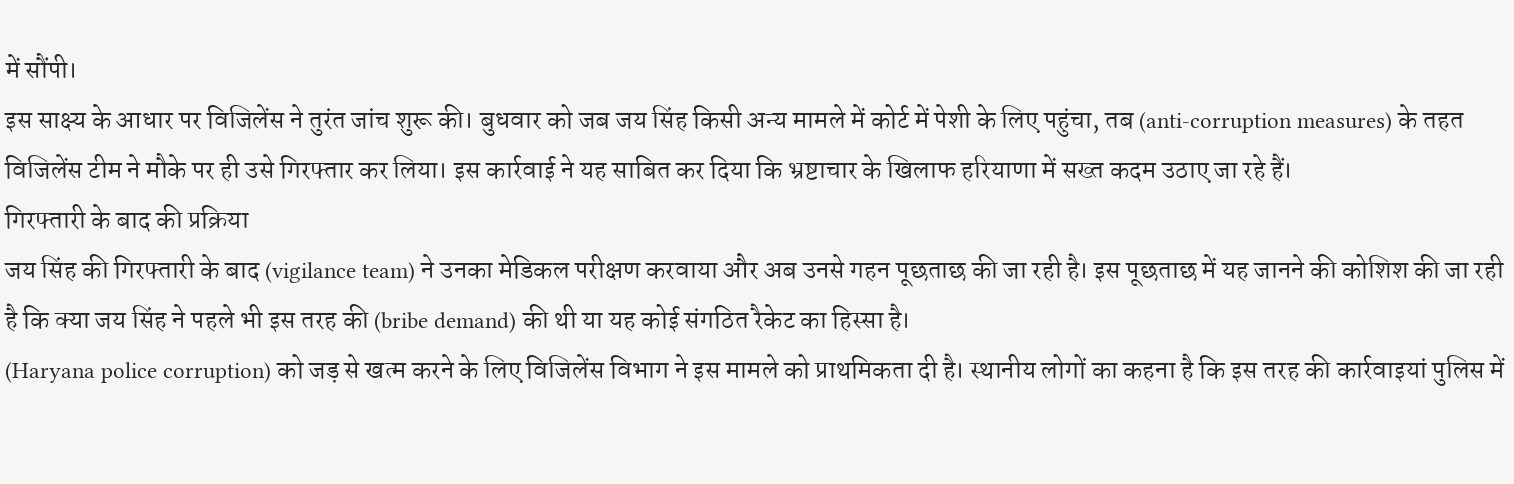में सौंपी।
इस साक्ष्य के आधार पर विजिलेंस ने तुरंत जांच शुरू की। बुधवार को जब जय सिंह किसी अन्य मामले में कोर्ट में पेशी के लिए पहुंचा, तब (anti-corruption measures) के तहत विजिलेंस टीम ने मौके पर ही उसे गिरफ्तार कर लिया। इस कार्रवाई ने यह साबित कर दिया कि भ्रष्टाचार के खिलाफ हरियाणा में सख्त कदम उठाए जा रहे हैं।
गिरफ्तारी के बाद की प्रक्रिया
जय सिंह की गिरफ्तारी के बाद (vigilance team) ने उनका मेडिकल परीक्षण करवाया और अब उनसे गहन पूछताछ की जा रही है। इस पूछताछ में यह जानने की कोशिश की जा रही है कि क्या जय सिंह ने पहले भी इस तरह की (bribe demand) की थी या यह कोई संगठित रैकेट का हिस्सा है।
(Haryana police corruption) को जड़ से खत्म करने के लिए विजिलेंस विभाग ने इस मामले को प्राथमिकता दी है। स्थानीय लोगों का कहना है कि इस तरह की कार्रवाइयां पुलिस में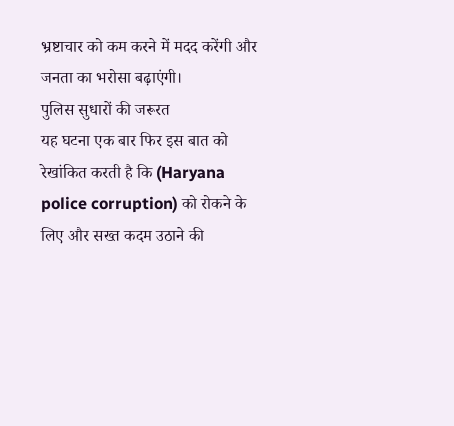भ्रष्टाचार को कम करने में मदद करेंगी और जनता का भरोसा बढ़ाएंगी।
पुलिस सुधारों की जरूरत
यह घटना एक बार फिर इस बात को रेखांकित करती है कि (Haryana police corruption) को रोकने के लिए और सख्त कदम उठाने की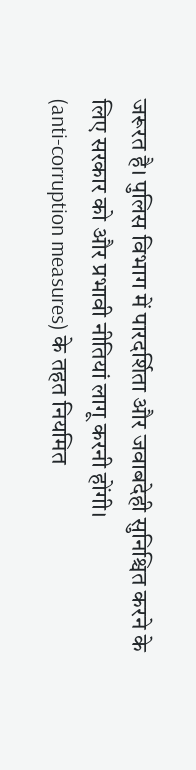जरूरत है। पुलिस विभाग में पारदर्शिता और जवाबदेही सुनिश्चित करने के लिए सरकार को और प्रभावी नीतियां लागू करनी होंगी।
(anti-corruption measures) के तहत नियमित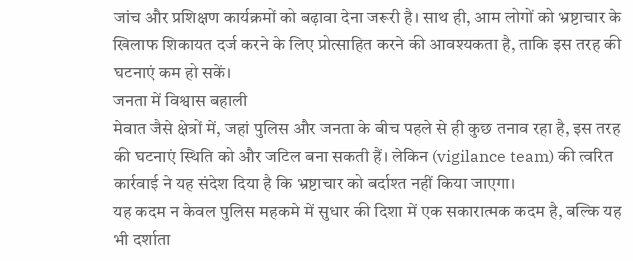जांच और प्रशिक्षण कार्यक्रमों को बढ़ावा देना जरूरी है। साथ ही, आम लोगों को भ्रष्टाचार के खिलाफ शिकायत दर्ज करने के लिए प्रोत्साहित करने की आवश्यकता है, ताकि इस तरह की घटनाएं कम हो सकें।
जनता में विश्वास बहाली
मेवात जैसे क्षेत्रों में, जहां पुलिस और जनता के बीच पहले से ही कुछ तनाव रहा है, इस तरह की घटनाएं स्थिति को और जटिल बना सकती हैं। लेकिन (vigilance team) की त्वरित कार्रवाई ने यह संदेश दिया है कि भ्रष्टाचार को बर्दाश्त नहीं किया जाएगा।
यह कदम न केवल पुलिस महकमे में सुधार की दिशा में एक सकारात्मक कदम है, बल्कि यह भी दर्शाता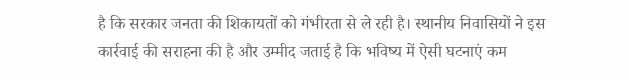है कि सरकार जनता की शिकायतों को गंभीरता से ले रही है। स्थानीय निवासियों ने इस कार्रवाई की सराहना की है और उम्मीद जताई है कि भविष्य में ऐसी घटनाएं कम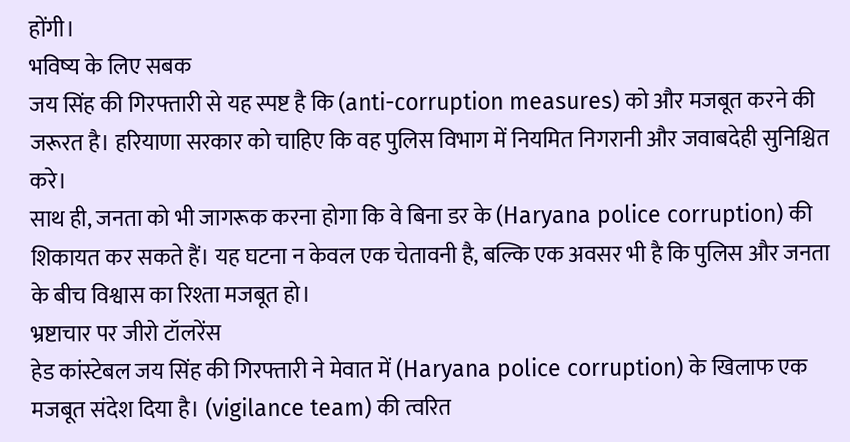होंगी।
भविष्य के लिए सबक
जय सिंह की गिरफ्तारी से यह स्पष्ट है कि (anti-corruption measures) को और मजबूत करने की जरूरत है। हरियाणा सरकार को चाहिए कि वह पुलिस विभाग में नियमित निगरानी और जवाबदेही सुनिश्चित करे।
साथ ही, जनता को भी जागरूक करना होगा कि वे बिना डर के (Haryana police corruption) की शिकायत कर सकते हैं। यह घटना न केवल एक चेतावनी है, बल्कि एक अवसर भी है कि पुलिस और जनता के बीच विश्वास का रिश्ता मजबूत हो।
भ्रष्टाचार पर जीरो टॉलरेंस
हेड कांस्टेबल जय सिंह की गिरफ्तारी ने मेवात में (Haryana police corruption) के खिलाफ एक मजबूत संदेश दिया है। (vigilance team) की त्वरित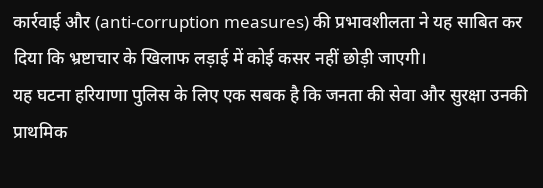कार्रवाई और (anti-corruption measures) की प्रभावशीलता ने यह साबित कर दिया कि भ्रष्टाचार के खिलाफ लड़ाई में कोई कसर नहीं छोड़ी जाएगी।
यह घटना हरियाणा पुलिस के लिए एक सबक है कि जनता की सेवा और सुरक्षा उनकी प्राथमिक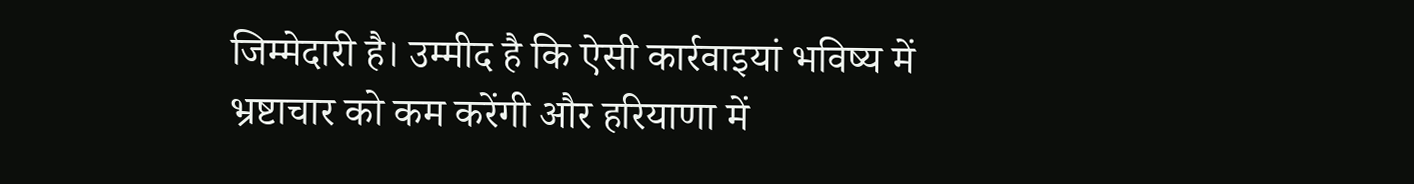जिम्मेदारी है। उम्मीद है कि ऐसी कार्रवाइयां भविष्य में भ्रष्टाचार को कम करेंगी और हरियाणा में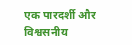एक पारदर्शी और विश्वसनीय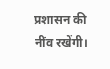प्रशासन की नींव रखेंगी।